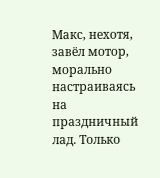Макс, нехотя, завёл мотор, морально настраиваясь на праздничный лад. Только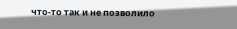что-то так и не позволило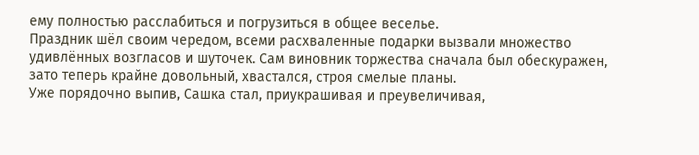ему полностью расслабиться и погрузиться в общее веселье.
Праздник шёл своим чередом, всеми расхваленные подарки вызвали множество удивлённых возгласов и шуточек. Сам виновник торжества сначала был обескуражен, зато теперь крайне довольный, хвастался, строя смелые планы.
Уже порядочно выпив, Сашка стал, приукрашивая и преувеличивая,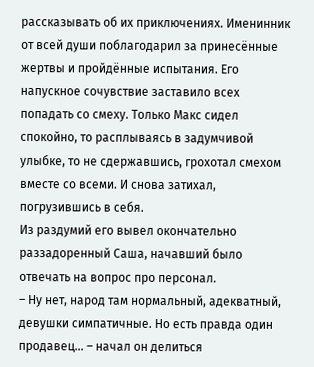рассказывать об их приключениях. Именинник от всей души поблагодарил за принесённые жертвы и пройдённые испытания. Его напускное сочувствие заставило всех попадать со смеху. Только Макс сидел спокойно, то расплываясь в задумчивой улыбке, то не сдержавшись, грохотал смехом вместе со всеми. И снова затихал, погрузившись в себя.
Из раздумий его вывел окончательно раззадоренный Саша, начавший было отвечать на вопрос про персонал.
– Ну нет, народ там нормальный, адекватный, девушки симпатичные. Но есть правда один продавец… – начал он делиться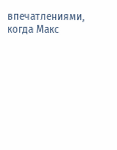впечатлениями, когда Макс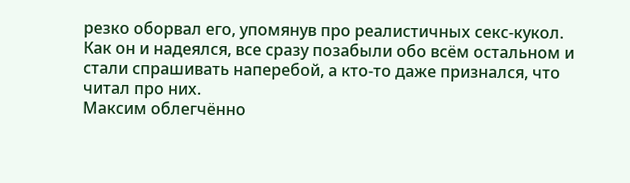резко оборвал его, упомянув про реалистичных секс-кукол.
Как он и надеялся, все сразу позабыли обо всём остальном и стали спрашивать наперебой, а кто-то даже признался, что читал про них.
Максим облегчённо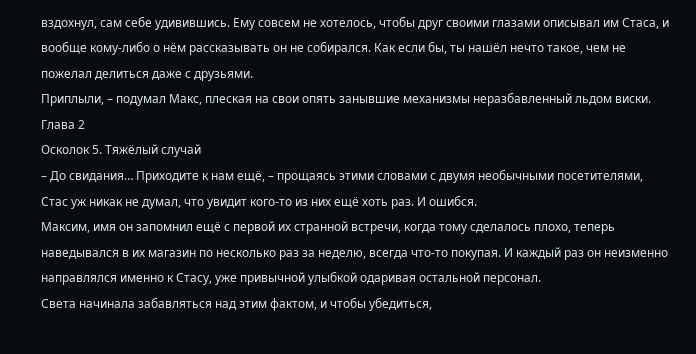вздохнул, сам себе удивившись. Ему совсем не хотелось, чтобы друг своими глазами описывал им Стаса, и вообще кому-либо о нём рассказывать он не собирался. Как если бы, ты нашёл нечто такое, чем не пожелал делиться даже с друзьями.
Приплыли, – подумал Макс, плеская на свои опять занывшие механизмы неразбавленный льдом виски.
Глава 2
Осколок 5. Тяжёлый случай
– До свидания… Приходите к нам ещё, – прощаясь этими словами с двумя необычными посетителями, Стас уж никак не думал, что увидит кого-то из них ещё хоть раз. И ошибся.
Максим, имя он запомнил ещё с первой их странной встречи, когда тому сделалось плохо, теперь наведывался в их магазин по несколько раз за неделю, всегда что-то покупая. И каждый раз он неизменно направлялся именно к Стасу, уже привычной улыбкой одаривая остальной персонал.
Света начинала забавляться над этим фактом, и чтобы убедиться,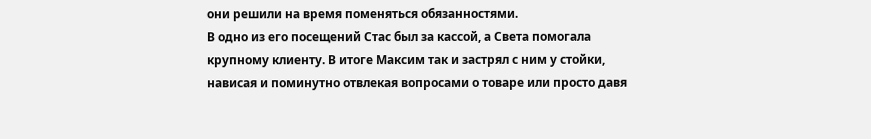они решили на время поменяться обязанностями.
В одно из его посещений Стас был за кассой, а Света помогала крупному клиенту. В итоге Максим так и застрял с ним у стойки, нависая и поминутно отвлекая вопросами о товаре или просто давя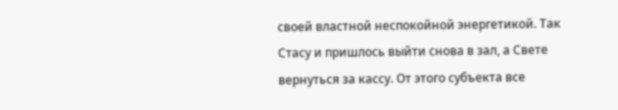своей властной неспокойной энергетикой. Так Стасу и пришлось выйти снова в зал, а Свете вернуться за кассу. От этого субъекта все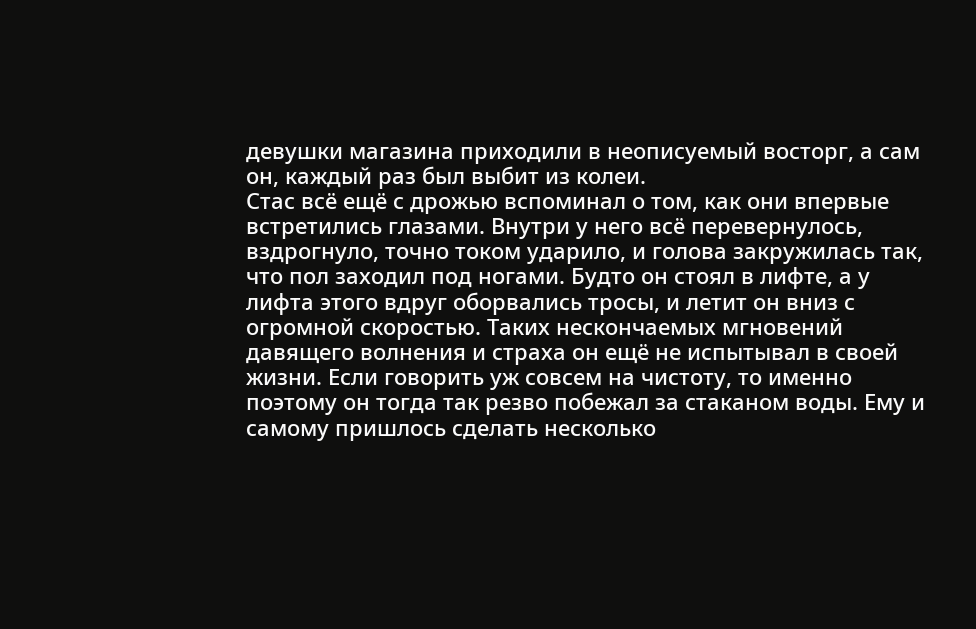девушки магазина приходили в неописуемый восторг, а сам он, каждый раз был выбит из колеи.
Стас всё ещё с дрожью вспоминал о том, как они впервые встретились глазами. Внутри у него всё перевернулось, вздрогнуло, точно током ударило, и голова закружилась так, что пол заходил под ногами. Будто он стоял в лифте, а у лифта этого вдруг оборвались тросы, и летит он вниз с огромной скоростью. Таких нескончаемых мгновений давящего волнения и страха он ещё не испытывал в своей жизни. Если говорить уж совсем на чистоту, то именно поэтому он тогда так резво побежал за стаканом воды. Ему и самому пришлось сделать несколько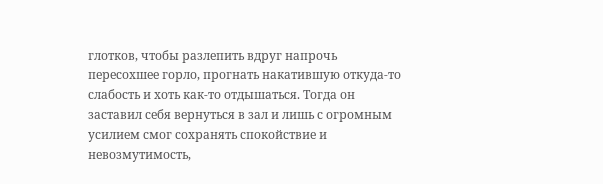глотков, чтобы разлепить вдруг напрочь пересохшее горло, прогнать накатившую откуда-то слабость и хоть как-то отдышаться. Тогда он заставил себя вернуться в зал и лишь с огромным усилием смог сохранять спокойствие и невозмутимость,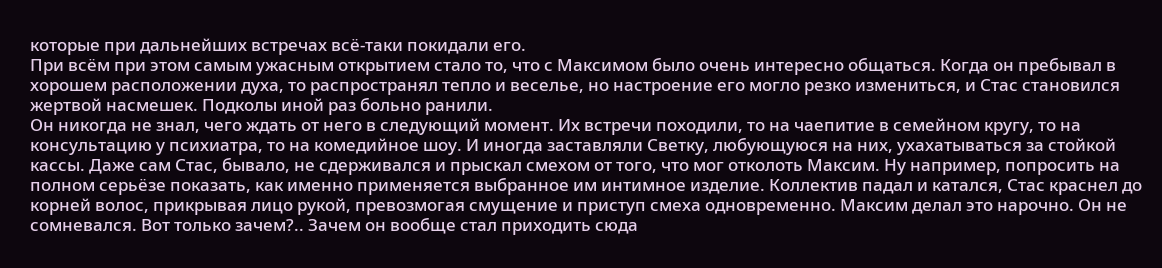которые при дальнейших встречах всё-таки покидали его.
При всём при этом самым ужасным открытием стало то, что с Максимом было очень интересно общаться. Когда он пребывал в хорошем расположении духа, то распространял тепло и веселье, но настроение его могло резко измениться, и Стас становился жертвой насмешек. Подколы иной раз больно ранили.
Он никогда не знал, чего ждать от него в следующий момент. Их встречи походили, то на чаепитие в семейном кругу, то на консультацию у психиатра, то на комедийное шоу. И иногда заставляли Светку, любующуюся на них, ухахатываться за стойкой кассы. Даже сам Стас, бывало, не сдерживался и прыскал смехом от того, что мог отколоть Максим. Ну например, попросить на полном серьёзе показать, как именно применяется выбранное им интимное изделие. Коллектив падал и катался, Стас краснел до корней волос, прикрывая лицо рукой, превозмогая смущение и приступ смеха одновременно. Максим делал это нарочно. Он не сомневался. Вот только зачем?.. Зачем он вообще стал приходить сюда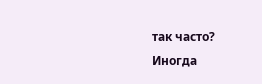так часто?
Иногда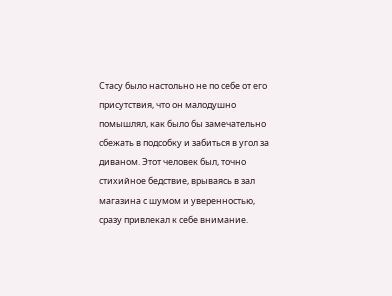Стасу было настольно не по себе от его присутствия, что он малодушно помышлял, как было бы замечательно сбежать в подсобку и забиться в угол за диваном. Этот человек был, точно стихийное бедствие, врываясь в зал магазина с шумом и уверенностью, сразу привлекал к себе внимание.